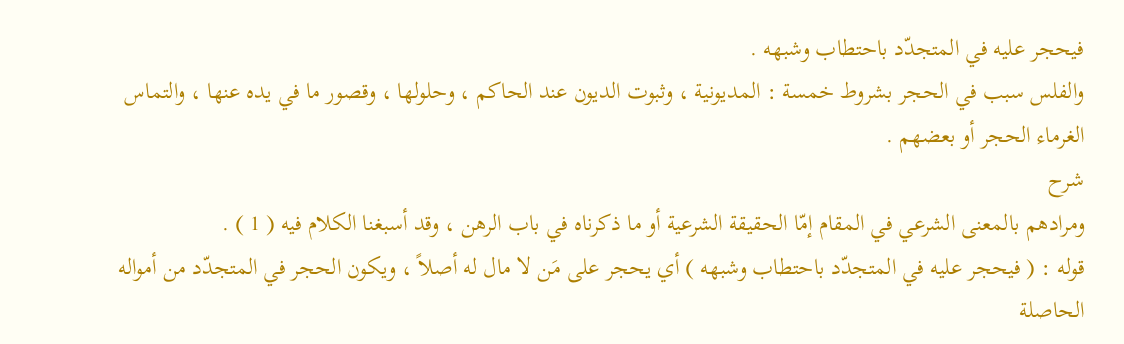فيحجر عليه في المتجدّد باحتطاب وشبهه .
والفلس سبب في الحجر بشروط خمسة : المديونية ، وثبوت الديون عند الحاكم ، وحلولها ، وقصور ما في يده عنها ، والتماس الغرماء الحجر أو بعضهم .
شرح
ومرادهم بالمعنى الشرعي في المقام إمّا الحقيقة الشرعية أو ما ذكرناه في باب الرهن ، وقد أسبغنا الكلام فيه ( 1 ) .
قوله : ( فيحجر عليه في المتجدّد باحتطاب وشبهه ) أي يحجر على مَن لا مال له أصلاً ، ويكون الحجر في المتجدّد من أمواله الحاصلة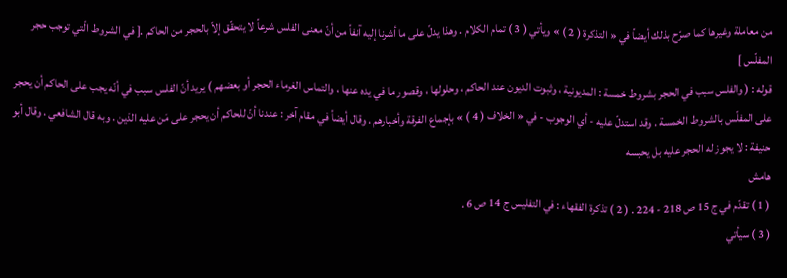من معاملة وغيرها كما صرّح بذلك أيضاً في « التذكرة ( 2 ) » ويأتي ( 3 ) تمام الكلام . وهذا يدلّ على ما أشرنا إليه آنفاً من أنّ معنى الفلس شرعاً لا يتحقّق إلاّ بالحجر من الحاكم .[ في الشروط الّتي توجب حجر المفلّس ]
قوله : ( والفلس سبب في الحجر بشروط خمسة : المديونية ، وثبوت الديون عند الحاكم ، وحلولها ، وقصور ما في يده عنها ، والتماس الغرماء الحجر أو بعضهم ) يريد أنّ الفلس سبب في أنّه يجب على الحاكم أن يحجر على المفلّس بالشروط الخمسة . وقد استدلّ عليه - أي الوجوب - في « الخلاف ( 4 ) » بإجماع الفرقة وأخبارهم . وقال أيضاً في مقام آخر : عندنا أنّ للحاكم أن يحجر على مَن عليه الدَين . وبه قال الشافعي . وقال أبو حنيفة : لا يجوز له الحجر عليه بل يحبسه
هامش
( 1 ) تقدّم في ج 15 ص 218 - 224 . ( 2 ) تذكرة الفقهاء : في التفليس ج 14 ص 6 .
( 3 ) سيأتي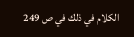الكلام في ذلك في ص 249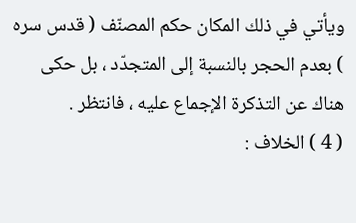ويأتي في ذلك المكان حكم المصنّف ( قدس سره ) بعدم الحجر بالنسبة إلى المتجدّد ، بل حكى هناك عن التذكرة الإجماع عليه ، فانتظر .
( 4 ) الخلاف :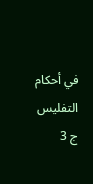في أحكام التفليس ج 3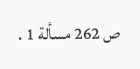ص 262 مسألة 1 .